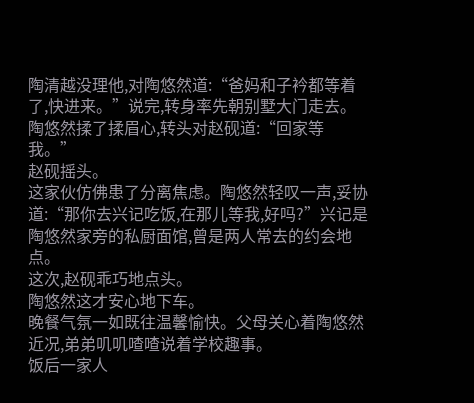陶清越没理他,对陶悠然道:“爸妈和子衿都等着了,快进来。”说完,转身率先朝别墅大门走去。
陶悠然揉了揉眉心,转头对赵砚道:“回家等我。”
赵砚摇头。
这家伙仿佛患了分离焦虑。陶悠然轻叹一声,妥协道:“那你去兴记吃饭,在那儿等我,好吗?”兴记是陶悠然家旁的私厨面馆,曾是两人常去的约会地点。
这次,赵砚乖巧地点头。
陶悠然这才安心地下车。
晚餐气氛一如既往温馨愉快。父母关心着陶悠然近况,弟弟叽叽喳喳说着学校趣事。
饭后一家人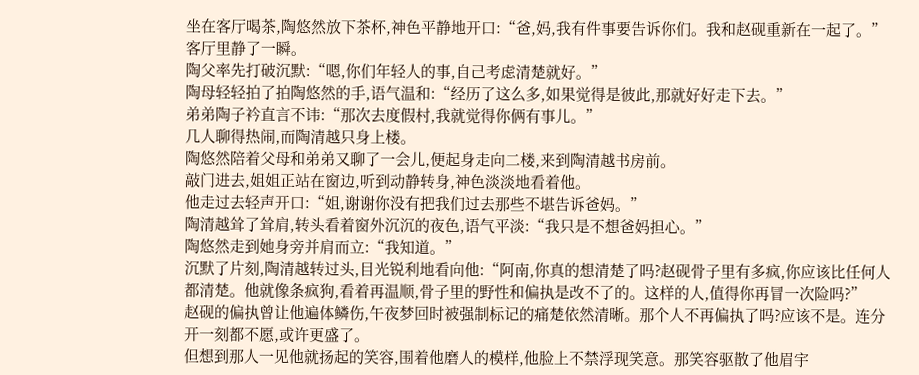坐在客厅喝茶,陶悠然放下茶杯,神色平静地开口:“爸,妈,我有件事要告诉你们。我和赵砚重新在一起了。”
客厅里静了一瞬。
陶父率先打破沉默:“嗯,你们年轻人的事,自己考虑清楚就好。”
陶母轻轻拍了拍陶悠然的手,语气温和:“经历了这么多,如果觉得是彼此,那就好好走下去。”
弟弟陶子衿直言不讳:“那次去度假村,我就觉得你俩有事儿。”
几人聊得热闹,而陶清越只身上楼。
陶悠然陪着父母和弟弟又聊了一会儿,便起身走向二楼,来到陶清越书房前。
敲门进去,姐姐正站在窗边,听到动静转身,神色淡淡地看着他。
他走过去轻声开口:“姐,谢谢你没有把我们过去那些不堪告诉爸妈。”
陶清越耸了耸肩,转头看着窗外沉沉的夜色,语气平淡:“我只是不想爸妈担心。”
陶悠然走到她身旁并肩而立:“我知道。”
沉默了片刻,陶清越转过头,目光锐利地看向他:“阿南,你真的想清楚了吗?赵砚骨子里有多疯,你应该比任何人都清楚。他就像条疯狗,看着再温顺,骨子里的野性和偏执是改不了的。这样的人,值得你再冒一次险吗?”
赵砚的偏执曾让他遍体鳞伤,午夜梦回时被强制标记的痛楚依然清晰。那个人不再偏执了吗?应该不是。连分开一刻都不愿,或许更盛了。
但想到那人一见他就扬起的笑容,围着他磨人的模样,他脸上不禁浮现笑意。那笑容驱散了他眉宇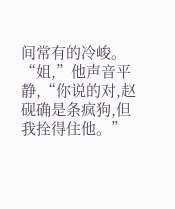间常有的冷峻。
“姐,”他声音平静,“你说的对,赵砚确是条疯狗,但我拴得住他。”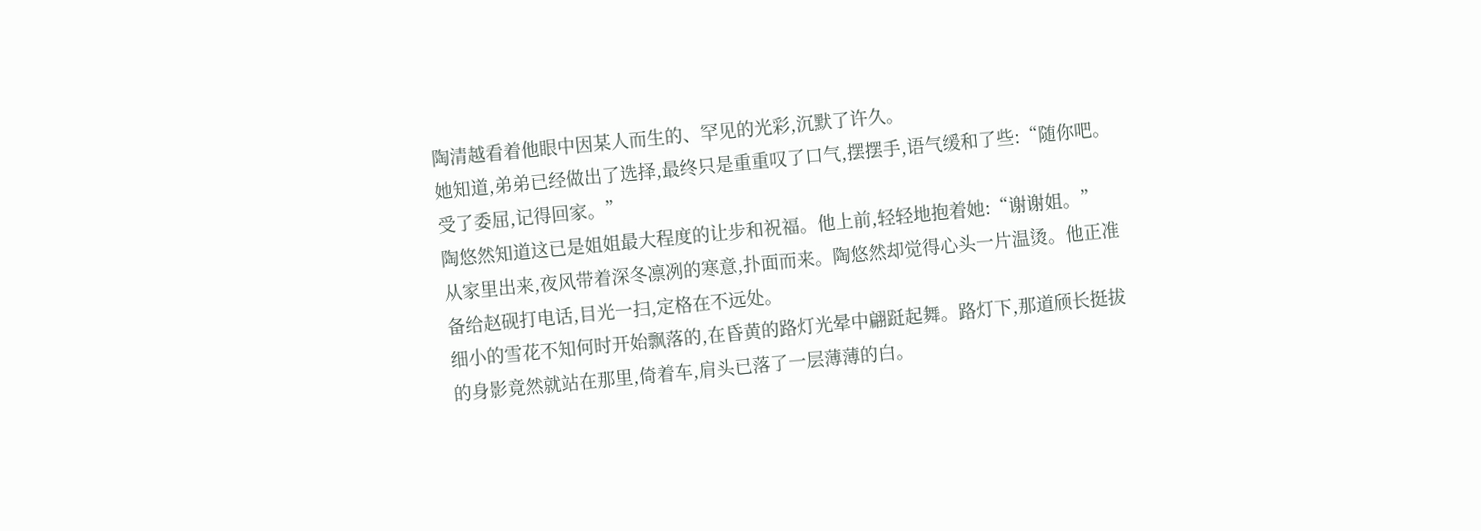陶清越看着他眼中因某人而生的、罕见的光彩,沉默了许久。
她知道,弟弟已经做出了选择,最终只是重重叹了口气,摆摆手,语气缓和了些:“随你吧。受了委屈,记得回家。”
陶悠然知道这已是姐姐最大程度的让步和祝福。他上前,轻轻地抱着她:“谢谢姐。”
从家里出来,夜风带着深冬凛冽的寒意,扑面而来。陶悠然却觉得心头一片温烫。他正准备给赵砚打电话,目光一扫,定格在不远处。
细小的雪花不知何时开始飘落的,在昏黄的路灯光晕中翩跹起舞。路灯下,那道颀长挺拔的身影竟然就站在那里,倚着车,肩头已落了一层薄薄的白。